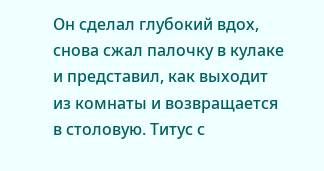Он сделал глубокий вдох, снова сжал палочку в кулаке и представил, как выходит из комнаты и возвращается в столовую. Титус с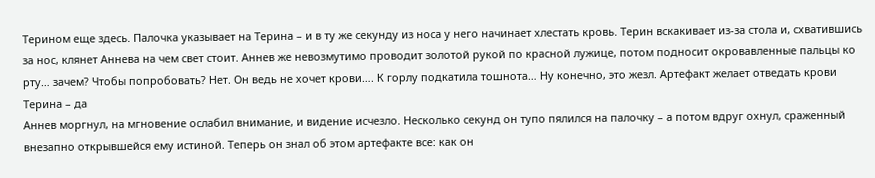Терином еще здесь. Палочка указывает на Терина – и в ту же секунду из носа у него начинает хлестать кровь. Терин вскакивает из-за стола и, схватившись за нос, клянет Аннева на чем свет стоит. Аннев же невозмутимо проводит золотой рукой по красной лужице, потом подносит окровавленные пальцы ко рту… зачем? Чтобы попробовать? Нет. Он ведь не хочет крови…. К горлу подкатила тошнота… Ну конечно, это жезл. Артефакт желает отведать крови Терина – да
Аннев моргнул, на мгновение ослабил внимание, и видение исчезло. Несколько секунд он тупо пялился на палочку – а потом вдруг охнул, сраженный внезапно открывшейся ему истиной. Теперь он знал об этом артефакте все: как он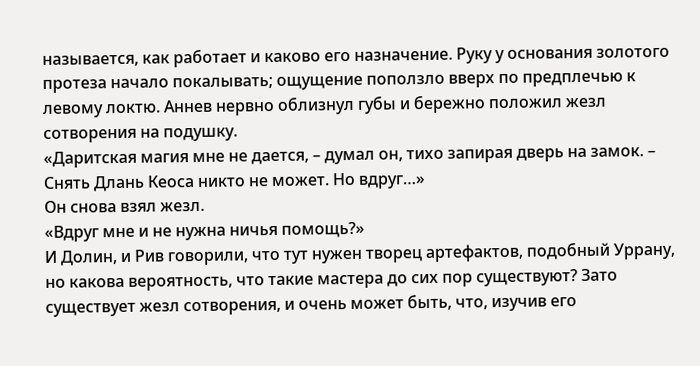называется, как работает и каково его назначение. Руку у основания золотого протеза начало покалывать; ощущение поползло вверх по предплечью к левому локтю. Аннев нервно облизнул губы и бережно положил жезл сотворения на подушку.
«Даритская магия мне не дается, – думал он, тихо запирая дверь на замок. – Снять Длань Кеоса никто не может. Но вдруг…»
Он снова взял жезл.
«Вдруг мне и не нужна ничья помощь?»
И Долин, и Рив говорили, что тут нужен творец артефактов, подобный Уррану, но какова вероятность, что такие мастера до сих пор существуют? Зато существует жезл сотворения, и очень может быть, что, изучив его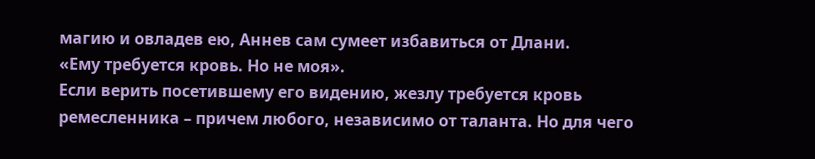магию и овладев ею, Аннев сам сумеет избавиться от Длани.
«Ему требуется кровь. Но не моя».
Если верить посетившему его видению, жезлу требуется кровь ремесленника – причем любого, независимо от таланта. Но для чего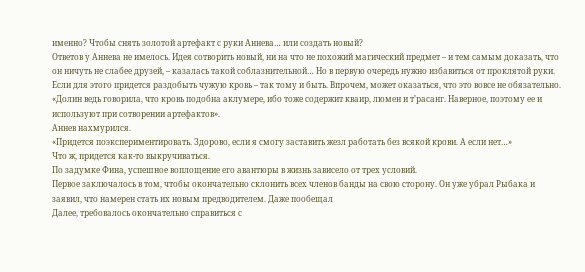именно? Чтобы снять золотой артефакт с руки Аннева… или создать новый?
Ответов у Аннева не имелось. Идея сотворить новый, ни на что не похожий магический предмет – и тем самым доказать, что он ничуть не слабее друзей, – казалась такой соблазнительной… Но в первую очередь нужно избавиться от проклятой руки. Если для этого придется раздобыть чужую кровь – так тому и быть. Впрочем, может оказаться, что это вовсе не обязательно.
«Долин ведь говорила, что кровь подобна аклумере, ибо тоже содержит кваир, люмен и т’расанг. Наверное, поэтому ее и используют при сотворении артефактов».
Аннев нахмурился.
«Придется поэкспериментировать. Здорово, если я смогу заставить жезл работать без всякой крови. А если нет…»
Что ж, придется как-то выкручиваться.
По задумке Фина, успешное воплощение его авантюры в жизнь зависело от трех условий.
Первое заключалось в том, чтобы окончательно склонить всех членов банды на свою сторону. Он уже убрал Рыбака и заявил, что намерен стать их новым предводителем. Даже пообещал
Далее, требовалось окончательно справиться с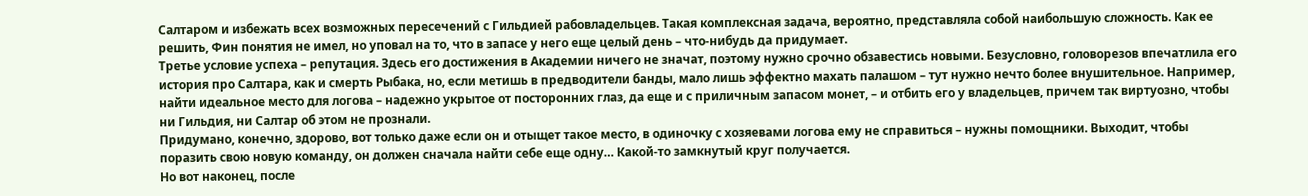Салтаром и избежать всех возможных пересечений с Гильдией рабовладельцев. Такая комплексная задача, вероятно, представляла собой наибольшую сложность. Как ее решить, Фин понятия не имел, но уповал на то, что в запасе у него еще целый день – что-нибудь да придумает.
Третье условие успеха – репутация. Здесь его достижения в Академии ничего не значат, поэтому нужно срочно обзавестись новыми. Безусловно, головорезов впечатлила его история про Салтара, как и смерть Рыбака, но, если метишь в предводители банды, мало лишь эффектно махать палашом – тут нужно нечто более внушительное. Например, найти идеальное место для логова – надежно укрытое от посторонних глаз, да еще и с приличным запасом монет, – и отбить его у владельцев, причем так виртуозно, чтобы ни Гильдия, ни Салтар об этом не прознали.
Придумано, конечно, здорово, вот только даже если он и отыщет такое место, в одиночку с хозяевами логова ему не справиться – нужны помощники. Выходит, чтобы поразить свою новую команду, он должен сначала найти себе еще одну… Какой-то замкнутый круг получается.
Но вот наконец, после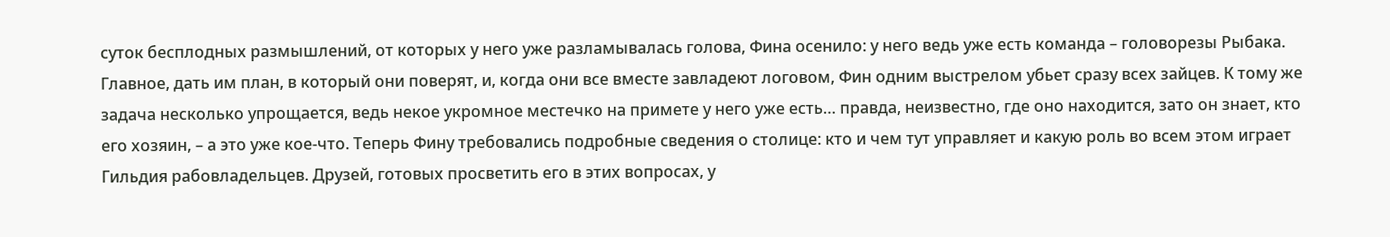суток бесплодных размышлений, от которых у него уже разламывалась голова, Фина осенило: у него ведь уже есть команда – головорезы Рыбака. Главное, дать им план, в который они поверят, и, когда они все вместе завладеют логовом, Фин одним выстрелом убьет сразу всех зайцев. К тому же задача несколько упрощается, ведь некое укромное местечко на примете у него уже есть… правда, неизвестно, где оно находится, зато он знает, кто его хозяин, – а это уже кое-что. Теперь Фину требовались подробные сведения о столице: кто и чем тут управляет и какую роль во всем этом играет Гильдия рабовладельцев. Друзей, готовых просветить его в этих вопросах, у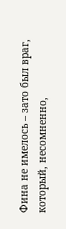Фина не имелось – зато был враг, который, несомненно,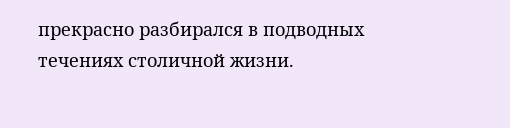прекрасно разбирался в подводных течениях столичной жизни.